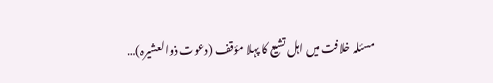مسئلہ خلافت میں اہل تشیع کا پہلا مؤقف (دعوت ذوالعشیرہ)…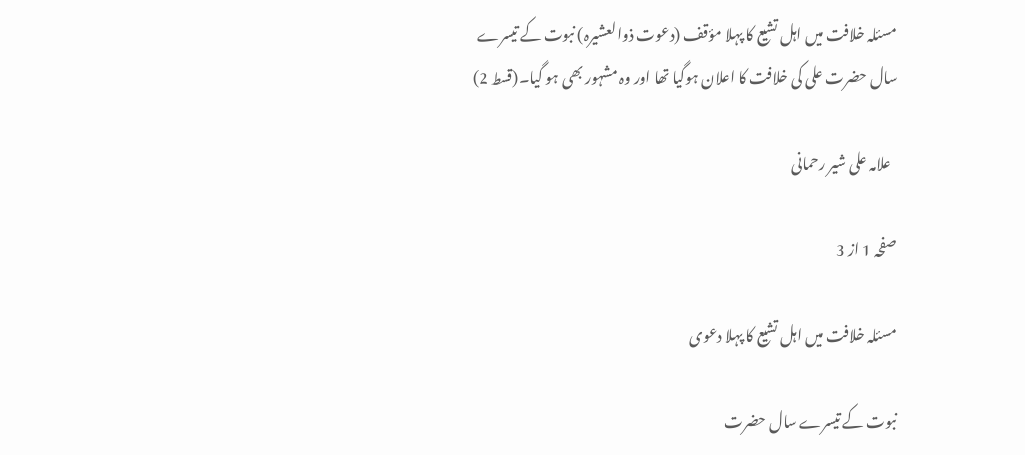مسئلہ خلافت میں اہل تشیع کا پہلا مؤقف (دعوت ذوالعشیرہ) نبوت کے تیسرے سال حضرت علی کی خلافت کا اعلان ہوگیا تھا اور وہ مشہور بھی ہو گیا۔(قسط 2)

  علامہ علی شیر رحمانی

صفحہ 1 از 3

مسئلہ خلافت میں اہل تشیع کا پہلا دعوی

نبوت کے تیسرے سال حضرت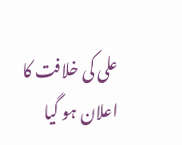علی کی خلافت کا اعلان ہو گیا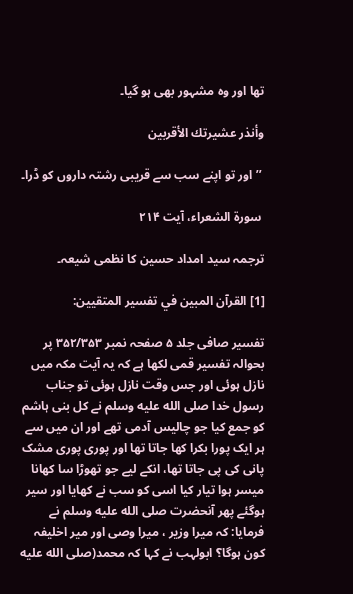تھا اور وہ مشہور بھی ہو گیا۔

وأنذر عشيرتك الأقربين

 ’’اور تو اپنے سب سے قریبی رشتہ داروں کو ڈرا۔

 سورة الشعراء، آیت ۲۱۴

ترجمہ سید امداد حسین کا نظمی شیعہ۔

[1] القرآن المبين في تفسير المتقيين:

تفسیر صافی جلد ۵ صفحہ نمبر ۳۵۲/۳۵۳ پر بحوالہ تفسیر قمی لکھا ہے کہ یہ آیت مکہ میں نازل ہوئی اور جس وقت نازل ہوئی تو جناب رسول خدا صلى الله عليه وسلم نے کل بنی ہاشم کو جمع کیا جو چالیس آدمی تھے اور ان میں سے ہر ایک پورا بکرا کھا جاتا تھا اور پوری پوری مشک پانی کی پی جاتا تھا، انکے لیے جو تھوڑا سا کھانا میسر ہوا تیار کیا اسی کو سب نے کھایا اور سیر ہوگئے پھر آنحضرت صلى الله عليه وسلم نے فرمایا: کہ میرا وزیر ، میرا وصی اور میر اخلیفہ کون ہوگا؟ ابولہب نے کہا کہ محمد(صلى الله عليه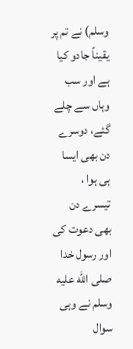وسلم) نے تم پر یقیناً جادو کیا ہے اور سب وہاں سے چلے گئے، دوسرے دن بھی ایسا ہی ہوا ، تیسرے دن بھی دعوت کی اور رسول خدا صلى الله عليه وسلم نے وہی سوال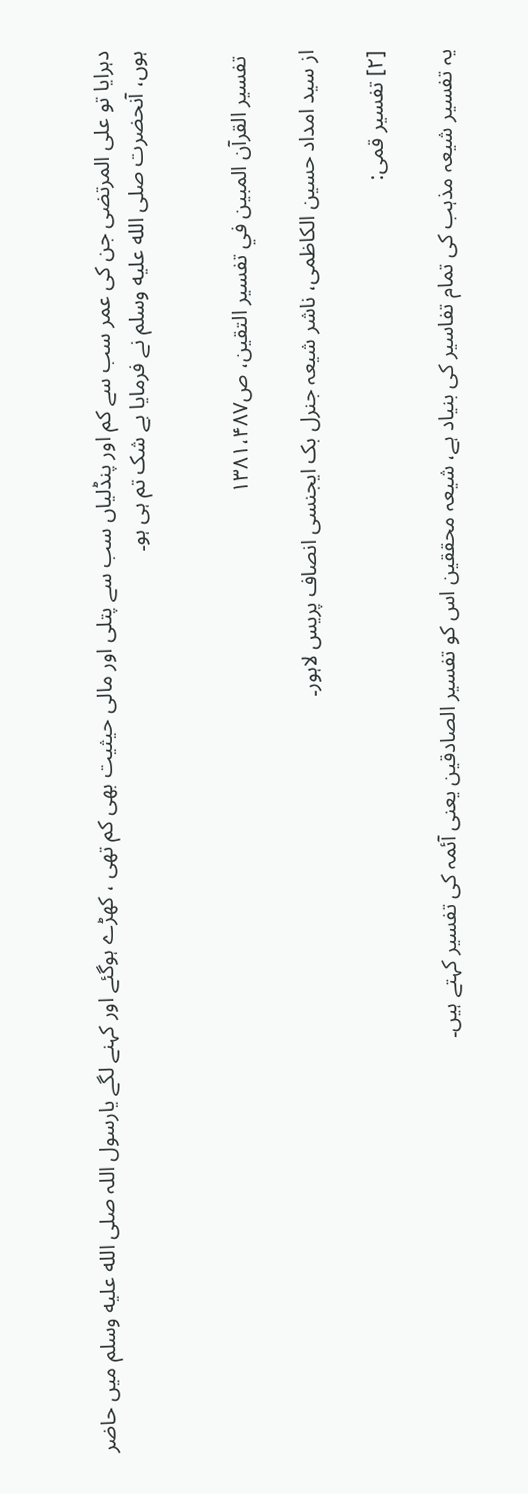دہرایا تو علی المرتضی جن کی عمر سب سے کم اور پنڈلیاں سب سے پتلی اور مالی حیثیت بھی کم تھی ، کھڑے ہوگئے اور کہنے لگے یارسول اللہ صلى الله عليه وسلم میں حاضر ہوں، آنحضرت صلى الله عليه وسلم نے فرمایا بے شک تم ہی ہو۔


 تفسير القرآن المبين في تفسير التقين، ص۱۳۸۱،۴۸۷

از سید امداد حسین الکاظمی، ناشر شیعہ جنرل بک ایجنسی انصاف پریس لاہور۔

[۲] تفسیر قمی:

یہ تفسیر شیعہ مذہب کی تمام تفاسیر کی بنیاد ہے، شیعہ محققین اس کو تفسیر الصادقین یعنی آئمہ کی تفسیر کہتے ہیں۔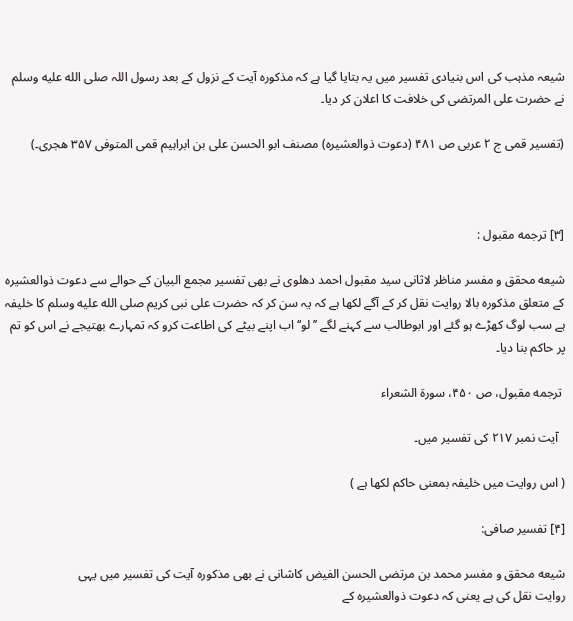شیعہ مذہب کی اس بنیادی تفسیر میں یہ بتایا گیا ہے کہ مذکورہ آیت کے نزول کے بعد رسول اللہ صلى الله عليه وسلم نے حضرت علی المرتضی کی خلافت کا اعلان کر دیا۔

(تفسیر قمی ج ۲ عربی ص ۴۸۱ (دعوت ذوالعشیرہ) مصنف ابو الحسن علی بن ابراہیم قمی المتوفی ۳۵۷ ھجری۔)



[۳] ترجمه مقبول :

شیعه محقق و مفسر مناظر لاثانی سید مقبول احمد دھلوی نے بھی تفسیر مجمع البیان کے حوالے سے دعوت ذوالعشیرہ کے متعلق مذکورہ بالا روایت نقل کر کے آگے لکھا ہے کہ یہ سن کر کہ حضرت علی نبی کریم صلى الله عليه وسلم کا خلیفہ ہے سب لوگ کھڑے ہو گئے اور ابوطالب سے کہنے لگے ’’لو‘‘ اب اپنے بیٹے کی اطاعت کرو کہ تمہارے بھتیجے نے اس کو تم پر حاکم بنا دیا۔

 ترجمه مقبول، ص ۴۵۰، سورۃ الشعراء

  آیت نمبر ۲۱۷ کی تفسیر میں۔

( اس روایت میں خلیفہ بمعنی حاکم لکھا ہے )

[۴] تفسیر صافی:

شیعه محقق و مفسر محمد بن مرتضى الحسن الفیض کاشانی نے بھی مذکورہ آیت کی تفسیر میں یہی
روایت نقل کی ہے یعنی کہ دعوت ذوالعشیرہ کے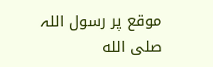موقع پر رسول اللہ صلى الله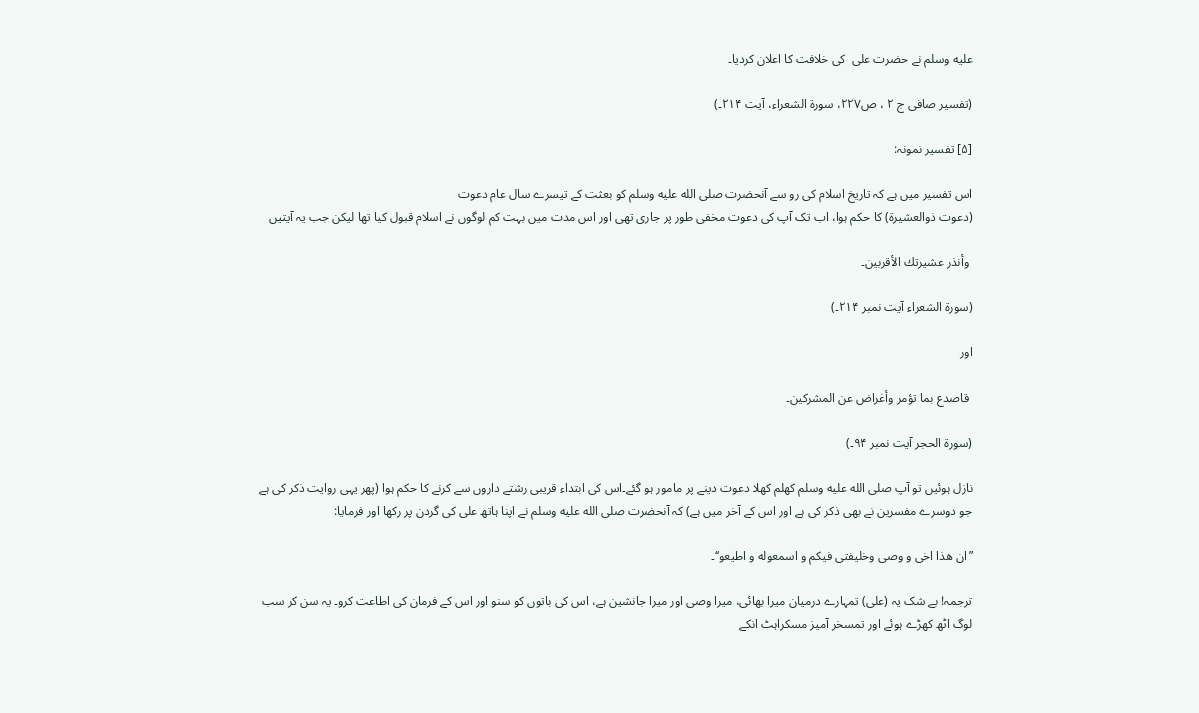عليه وسلم نے حضرت علی  کی خلافت کا اعلان کردیا۔

(تفسیر صافی ج ۲ ، ص۲۲۷، سورۃ الشعراء، آیت ۲۱۴۔)

[۵] تفسیر نمونہ:

اس تفسیر میں ہے کہ تاریخ اسلام کی رو سے آنحضرت صلى الله عليه وسلم کو بعثت کے تیسرے سال عام دعوت
(دعوت ذوالعشیرۃ) کا حکم ہوا، اب تک آپ کی دعوت مخفی طور پر جاری تھی اور اس مدت میں بہت کم لوگوں نے اسلام قبول کیا تھا لیکن جب یہ آیتیں

 وأنذر عشيرتك الأقربين۔

(سورة الشعراء آیت نمبر ۲۱۴۔)

اور

 قاصدع بما تؤمر وأغراض عن المشرکین۔

(سورة الحجر آیت نمبر ۹۴۔)

نازل ہوئیں تو آپ صلى الله عليه وسلم کھلم کھلا دعوت دینے پر مامور ہو گئے۔اس کی ابتداء قریبی رشتے داروں سے کرنے کا حکم ہوا (پھر یہی روایت ذکر کی ہے جو دوسرے مفسرین نے بھی ذکر کی ہے اور اس کے آخر میں ہے) کہ آنحضرت صلى الله عليه وسلم نے اپنا ہاتھ علی کی گردن پر رکھا اور فرمایا:

”ان هذا اخی و وصی وخلیفتی فیکم و اسمعوله و اطیعو‘‘۔

ترجمہ! بے شک یہ (علی) تمہارے درمیان میرا بھائی، میرا وصی اور میرا جانشین ہے، اس کی باتوں کو سنو اور اس کے فرمان کی اطاعت کرو۔ یہ سن کر سب لوگ اٹھ کھڑے ہوئے اور تمسخر آمیز مسکراہٹ انکے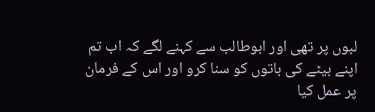لبوں پر تھی اور ابوطالب سے کہنے لگے کہ اب تم اپنے بیٹے کی باتوں کو سنا کرو اور اس کے فرمان پر عمل کیا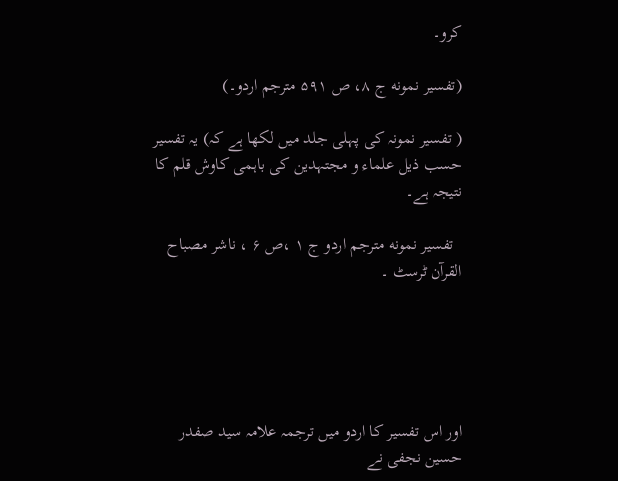کرو۔

(تفسیر نمونه ج ۸، ص ۵۹۱ مترجم اردو۔)

( تفسیر نمونہ کی پہلی جلد میں لکھا ہے کہ) یہ تفسیر حسب ذیل علماء و مجتہدین کی باہمی کاوش قلم کا نتیجہ ہے۔

  تفسیر نمونه مترجم اردو ج ۱ ،ص ۶ ، ناشر مصباح القرآن ٹرسٹ ۔





اور اس تفسیر کا اردو میں ترجمہ علامہ سید صفدر حسین نجفی نے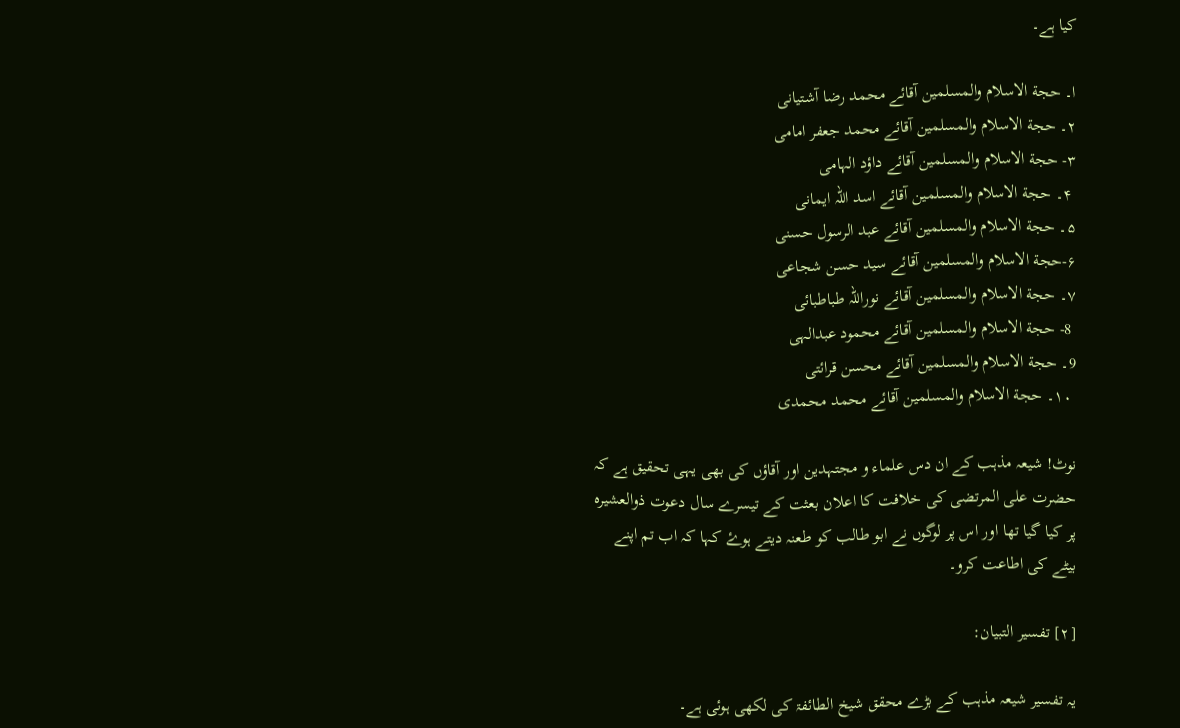کیا ہے۔

ا۔ حجة الاسلام والمسلمین آقائے محمد رضا آشتیانی
۲۔ حجة الاسلام والمسلمین آقائے محمد جعفر امامی
۳- حجة الاسلام والمسلمین آقائے داؤد الہامی
 ۴۔ حجة الاسلام والمسلمین آقائے اسد اللہ ایمانی
۵۔ حجة الاسلام والمسلمین آقائے عبد الرسول حسنی
۶-حجة الاسلام والمسلمین آقائے سید حسن شجاعی
۷۔ حجة الاسلام والمسلمین آقائے نوراللہ طباطبائی
 8- حجة الاسلام والمسلمین آقائے محمود عبدالہی
9۔ حجة الاسلام والمسلمین آقائے محسن قرائتی
 ١٠۔ حجة الاسلام والمسلمین آقائے محمد محمدی

نوٹ! شیعہ مذہب کے ان دس علماء و مجتہدین اور آقاؤں کی بھی یہی تحقیق ہے کہ حضرت علی المرتضی کی خلافت کا اعلان بعثت کے تیسرے سال دعوت ذوالعشیرہ پر کیا گیا تھا اور اس پر لوگوں نے ابو طالب کو طعنہ دیتے ہوۓ کہا کہ اب تم اپنے بیٹے کی اطاعت کرو۔

[۲] تفسیر التبیان:

یہ تفسیر شیعہ مذہب کے بڑے محقق شیخ الطائفۃ کی لکھی ہوئی ہے۔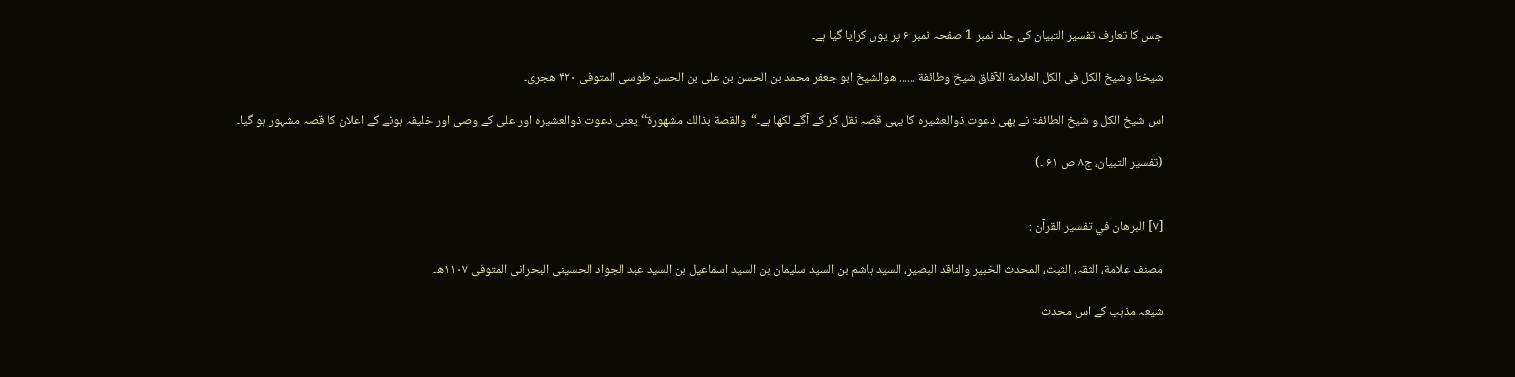جس کا تعارف تفسیر التبیان کی جلد نمبر 1 صفحہ نمبر ۶ پر یوں کرایا گیا ہے۔

شیخنا وشیخ الکل فی الکل العلامة الآفاق شیخ وطائفة ...... هوالشیخ ابو جعفر محمد بن الحسن بن علی بن الحسن طوسی المتوفی ۴۲۰ ھجری۔

اس شیخ الکل و شیخ الطائفۃ نے بھی دعوت ذوالعشیرہ کا یہی قصہ نقل کر کے آگے لکھا ہے۔“والقصة بذالك مشهورۃ‘‘ یعنی دعوت ذوالعشیرہ اور علی کے وصی اور خلیفہ ہونے کے اعلان کا قصہ مشہور ہو گیا۔

(تفسير التبیان، ج۸ ص ۶۱ ۔)


[۷] البرهان في تفسير القرآن :

مصنف علامة، الثقہ، الثبت، المحدث الخبير والناقد البصیر، السید ہاشم بن السید سلیمان بن السید اسماعیل بن السید عبد الجواد الحسینی البحرانی المتوفی ۱۱۰۷ھ۔

شیعہ مذہب کے اس محدث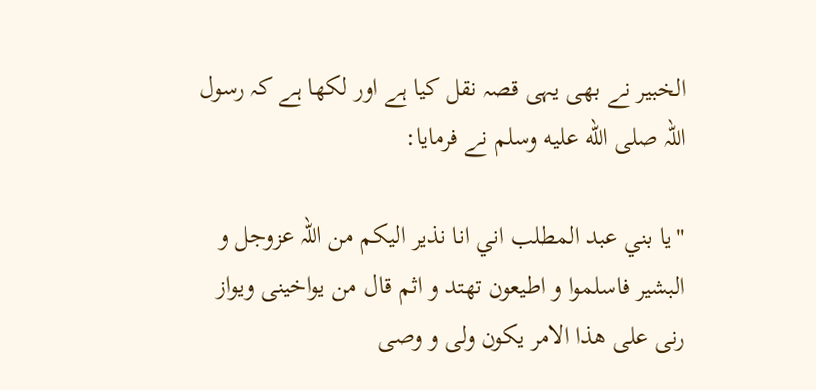الخبیر نے بھی یہی قصہ نقل کیا ہے اور لکھا ہے کہ رسول اللہ صلى الله عليه وسلم نے فرمایا:

"يا بني عبد المطلب اني انا نذیر الیکم من اللہ عزوجل و البشیر فاسلموا و اطیعون تهتد و اثم قال من یواخینی ویواز رنى على هذا الامر يكون ولی و وصی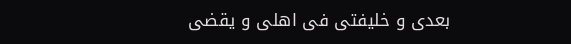بعدی و خلیفتی فی اهلی و یقضی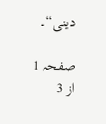دینی“۔

صفحہ 1 از 3